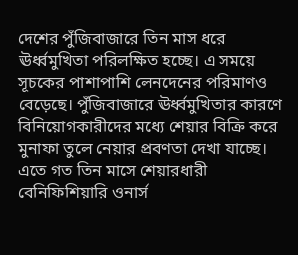দেশের পুঁজিবাজারে তিন মাস ধরে ঊর্ধ্বমুখিতা পরিলক্ষিত হচ্ছে। এ সময়ে সূচকের পাশাপাশি লেনদেনের পরিমাণও বেড়েছে। পুঁজিবাজারে ঊর্ধ্বমুখিতার কারণে বিনিয়োগকারীদের মধ্যে শেয়ার বিক্রি করে মুনাফা তুলে নেয়ার প্রবণতা দেখা যাচ্ছে। এতে গত তিন মাসে শেয়ারধারী বেনিফিশিয়ারি ওনার্স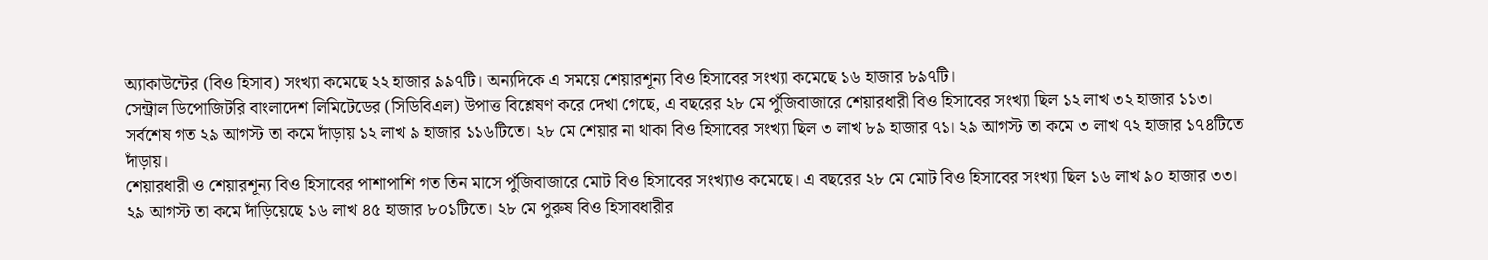অ্যাকাউন্টের (বিও হিসাব) সংখ্যা কমেছে ২২ হাজার ৯৯৭টি। অন্যদিকে এ সময়ে শেয়ারশূন্য বিও হিসাবের সংখ্যা কমেছে ১৬ হাজার ৮৯৭টি।
সেন্ট্রাল ডিপোজিটরি বাংলাদেশ লিমিটেডের (সিডিবিএল) উপাত্ত বিশ্লেষণ করে দেখা গেছে, এ বছরের ২৮ মে পুঁজিবাজারে শেয়ারধারী বিও হিসাবের সংখ্যা ছিল ১২ লাখ ৩২ হাজার ১১৩। সর্বশেষ গত ২৯ আগস্ট তা কমে দাঁড়ায় ১২ লাখ ৯ হাজার ১১৬টিতে। ২৮ মে শেয়ার না থাকা বিও হিসাবের সংখ্যা ছিল ৩ লাখ ৮৯ হাজার ৭১। ২৯ আগস্ট তা কমে ৩ লাখ ৭২ হাজার ১৭৪টিতে দাঁড়ায়।
শেয়ারধারী ও শেয়ারশূন্য বিও হিসাবের পাশাপাশি গত তিন মাসে পুঁজিবাজারে মোট বিও হিসাবের সংখ্যাও কমেছে। এ বছরের ২৮ মে মোট বিও হিসাবের সংখ্যা ছিল ১৬ লাখ ৯০ হাজার ৩৩। ২৯ আগস্ট তা কমে দাঁড়িয়েছে ১৬ লাখ ৪৫ হাজার ৮০১টিতে। ২৮ মে পুরুষ বিও হিসাবধারীর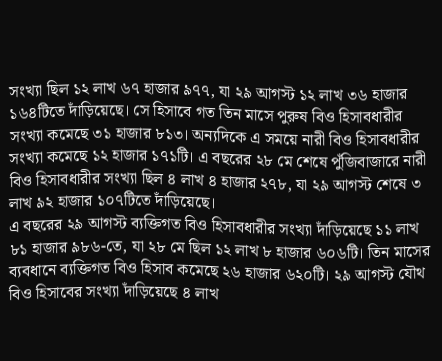সংখ্যা ছিল ১২ লাখ ৬৭ হাজার ৯৭৭, যা ২৯ আগস্ট ১২ লাখ ৩৬ হাজার ১৬৪টিতে দাঁড়িয়েছে। সে হিসাবে গত তিন মাসে পুরুষ বিও হিসাবধারীর সংখ্যা কমেছে ৩১ হাজার ৮১৩। অন্যদিকে এ সময়ে নারী বিও হিসাবধারীর সংখ্যা কমেছে ১২ হাজার ১৭১টি। এ বছরের ২৮ মে শেষে পুঁজিবাজারে নারী বিও হিসাবধারীর সংখ্যা ছিল ৪ লাখ ৪ হাজার ২৭৮, যা ২৯ আগস্ট শেষে ৩ লাখ ৯২ হাজার ১০৭টিতে দাঁড়িয়েছে।
এ বছরের ২৯ আগস্ট ব্যক্তিগত বিও হিসাবধারীর সংখ্যা দাঁড়িয়েছে ১১ লাখ ৮১ হাজার ৯৮৬-তে, যা ২৮ মে ছিল ১২ লাখ ৮ হাজার ৬০৬টি। তিন মাসের ব্যবধানে ব্যক্তিগত বিও হিসাব কমেছে ২৬ হাজার ৬২০টি। ২৯ আগস্ট যৌথ বিও হিসাবের সংখ্যা দাঁড়িয়েছে ৪ লাখ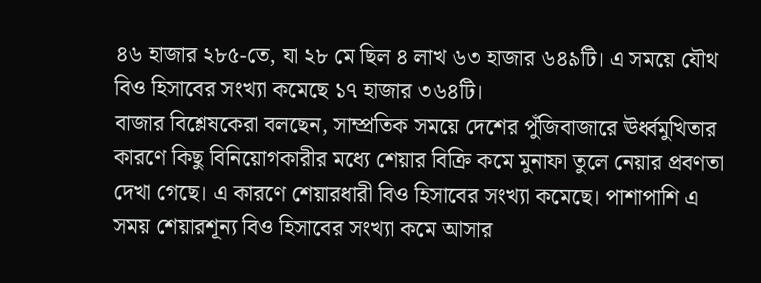৪৬ হাজার ২৮৫-তে, যা ২৮ মে ছিল ৪ লাখ ৬৩ হাজার ৬৪৯টি। এ সময়ে যৌথ বিও হিসাবের সংখ্যা কমেছে ১৭ হাজার ৩৬৪টি।
বাজার বিশ্লেষকেরা বলছেন, সাম্প্রতিক সময়ে দেশের পুঁজিবাজারে ঊর্ধ্বমুখিতার কারণে কিছু বিনিয়োগকারীর মধ্যে শেয়ার বিক্রি কমে মুনাফা তুলে নেয়ার প্রবণতা দেখা গেছে। এ কারণে শেয়ারধারী বিও হিসাবের সংখ্যা কমেছে। পাশাপাশি এ সময় শেয়ারশূন্য বিও হিসাবের সংখ্যা কমে আসার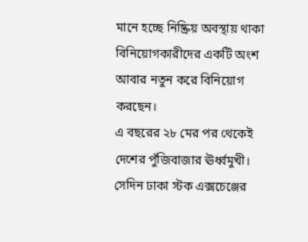মানে হচ্ছে নিষ্ক্রিয় অবস্থায় থাকা বিনিয়োগকারীদের একটি অংশ আবার নতুন করে বিনিয়োগ করছেন।
এ বছরের ২৮ মের পর থেকেই দেশের পুঁজিবাজার ঊর্ধ্বমুখী। সেদিন ঢাকা স্টক এক্সচেঞ্জের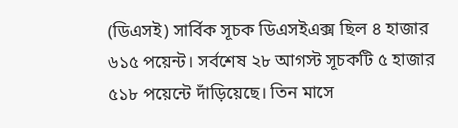(ডিএসই) সার্বিক সূচক ডিএসইএক্স ছিল ৪ হাজার ৬১৫ পয়েন্ট। সর্বশেষ ২৮ আগস্ট সূচকটি ৫ হাজার ৫১৮ পয়েন্টে দাঁড়িয়েছে। তিন মাসে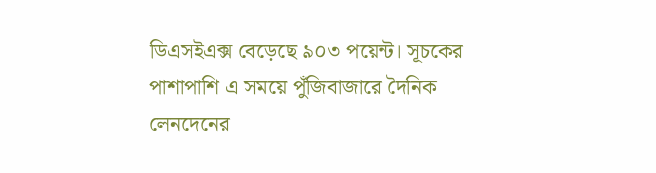ডিএসইএক্স বেড়েছে ৯০৩ পয়েন্ট। সূচকের পাশাপাশি এ সময়ে পুঁজিবাজারে দৈনিক লেনদেনের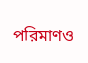পরিমাণও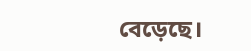বেড়েছে।